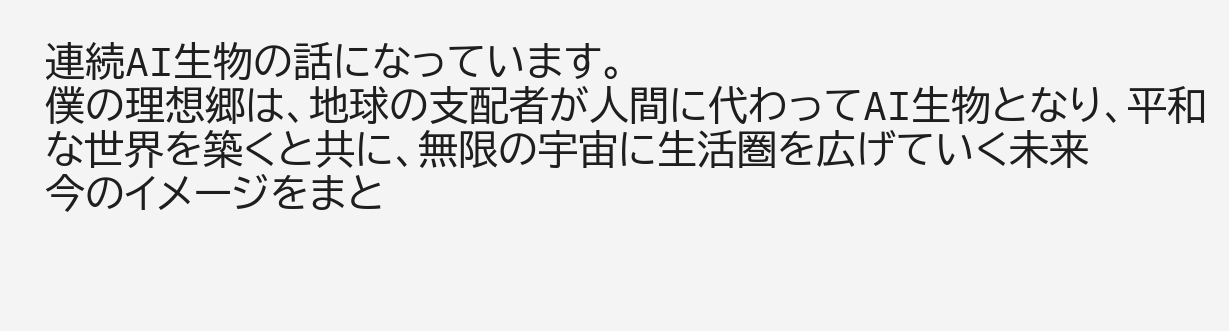連続AI生物の話になっています。
僕の理想郷は、地球の支配者が人間に代わってAI生物となり、平和な世界を築くと共に、無限の宇宙に生活圏を広げていく未来
今のイメージをまと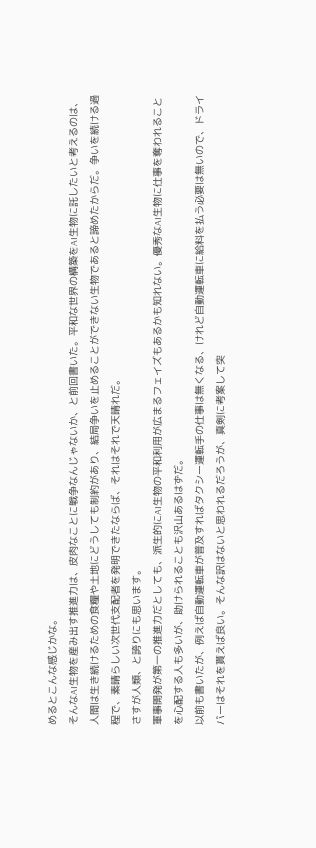めるとこんな感じかな。
そんなAI生物を産み出す推進力は、皮肉なことに戦争なんじゃないか、と前回書いた。平和な世界の構築をAI生物に託したいと考えるのは、人間は生き続けるための食糧や土地にどうしても制約があり、結局争いを止めることができない生物であると諦めたからだ。争いを続ける過程で、素晴らしい次世代支配者を発明できたならば、それはそれで天晴れだ。
さすが人類、と誇りにも思います。
軍事開発が第一の推進力だとしても、派生的にAI生物の平和利用が広まるフェイズもあるかも知れない。優秀なAI生物に仕事を奪われることを心配する人も多いが、助けられることも沢山あるはずだ。
以前も書いたが、例えば自動運転車が普及すればタクシー運転手の仕事は無くなる、けれど自動運転車に給料を払う必要は無いので、ドライバーはそれを貰えば良い。そんな訳はないと思われるだろうが、真剣に考案して突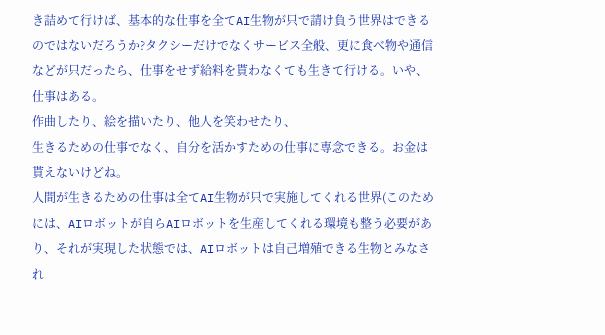き詰めて行けば、基本的な仕事を全てAI生物が只で請け負う世界はできるのではないだろうか?タクシーだけでなくサービス全般、更に食べ物や通信などが只だったら、仕事をせず給料を貰わなくても生きて行ける。いや、仕事はある。
作曲したり、絵を描いたり、他人を笑わせたり、
生きるための仕事でなく、自分を活かすための仕事に専念できる。お金は貰えないけどね。
人間が生きるための仕事は全てAI生物が只で実施してくれる世界(このためには、AIロボットが自らAIロボットを生産してくれる環境も整う必要があり、それが実現した状態では、AIロボットは自己増殖できる生物とみなされ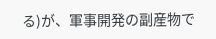る)が、軍事開発の副産物で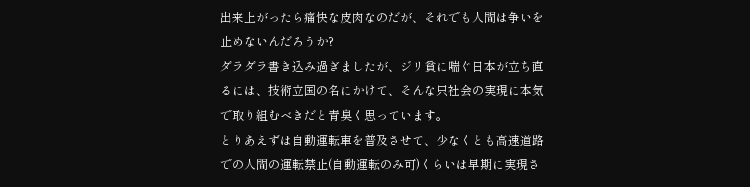出来上がったら痛快な皮肉なのだが、それでも人間は争いを止めないんだろうか?
ダラダラ書き込み過ぎましたが、ジリ貧に喘ぐ日本が立ち直るには、技術立国の名にかけて、そんな只社会の実現に本気で取り組むべきだと青臭く思っています。
とりあえずは自動運転車を普及させて、少なくとも高速道路での人間の運転禁止(自動運転のみ可)くらいは早期に実現さ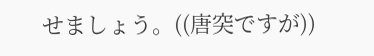せましょう。((唐突ですが))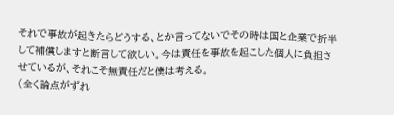それで事故が起きたらどうする、とか言ってないでその時は国と企業で折半して補償しますと断言して欲しい。今は責任を事故を起こした個人に負担させているが、それこそ無責任だと僕は考える。
(全く論点がずれ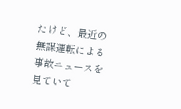たけど、最近の無謀運転による事故ニュースを見ていて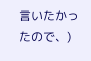言いたかったので、)